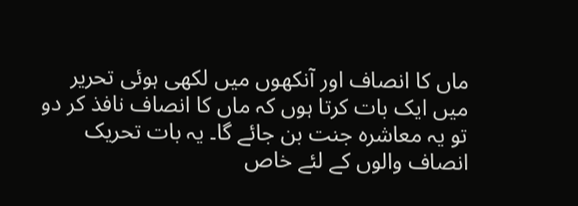ماں کا انصاف اور آنکھوں میں لکھی ہوئی تحریر
میں ایک بات کرتا ہوں کہ ماں کا انصاف نافذ کر دو تو یہ معاشرہ جنت بن جائے گا۔ یہ بات تحریک انصاف والوں کے لئے خاص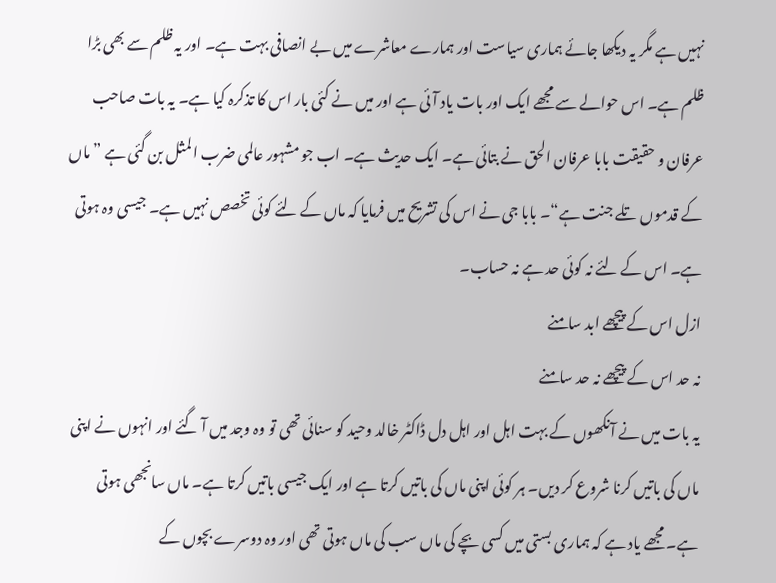نہیں ہے مگر یہ دیکھا جائے ہماری سیاست اور ہمارے معاشرے میں بے انصافی بہت ہے۔ اور یہ ظلم سے بھی بڑا ظلم ہے۔ اس حوالے سے مجھے ایک اور بات یاد آئی ہے اور میں نے کئی بار اس کا تذکرہ کیا ہے۔ یہ بات صاحب عرفان و حقیقت بابا عرفان الحق نے بتائی ہے۔ ایک حدیث ہے۔ اب جو مشہور عالمی ضرب المثل بن گئی ہے ”ماں کے قدموں تلے جنت ہے“۔ بابا جی نے اس کی تشریح میں فرمایا کہ ماں کے لئے کوئی تخصص نہیں ہے۔ جیسی وہ ہوتی ہے۔ اس کے لئے نہ کوئی حد ہے نہ حساب۔
ازل اس کے پیچھے ابد سامنے
نہ حد اس کے پیچھے نہ حد سامنے
یہ بات میں نے آنکھوں کے بہت اہل اور اہل دل ڈاکٹر خالد وحید کو سنائی تھی تو وہ وجد میں آ گئے اور انہوں نے اپنی ماں کی باتیں کرنا شروع کر دیں۔ ہر کوئی اپنی ماں کی باتیں کرتا ہے اور ایک جیسی باتیں کرتا ہے۔ ماں سانجھی ہوتی ہے۔ مجھے یاد ہے کہ ہماری بستی میں کسی بچے کی ماں سب کی ماں ہوتی تھی اور وہ دوسرے بچوں کے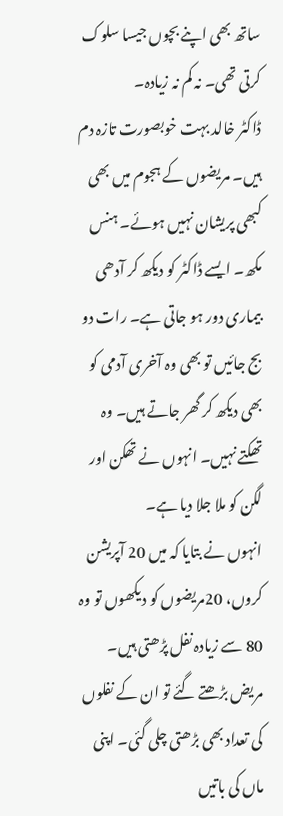ساتھ بھی اپنے بچوں جیسا سلوک کرتی تھی۔ نہ کم نہ زیادہ۔
ڈاکٹر خالد بہت خوبصورت تازہ دم ہیں۔ مریضوں کے ہجوم میں بھی کبھی پریشان نہیں ہوئے۔ ہنس مکھ۔ ایسے ڈاکٹر کو دیکھ کر آدھی بیماری دور ہو جاتی ہے۔ رات دو بج جائیں تو بھی وہ آخری آدمی کو بھی دیکھ کر گھر جاتے ہیں۔ وہ تھکتے نہیں۔ انہوں نے تھکن اور لگن کو ملا جلا دیا ہے۔
انہوں نے بتایا کہ میں 20 آپریشن کروں، 20مریضوں کو دیکھوں تو وہ 80 سے زیادہ نفل پڑھتی ہیں۔ مریض بڑھتے گئے تو ان کے نفلوں کی تعداد بھی بڑھتی چلی گئی۔ اپنی ماں کی باتیں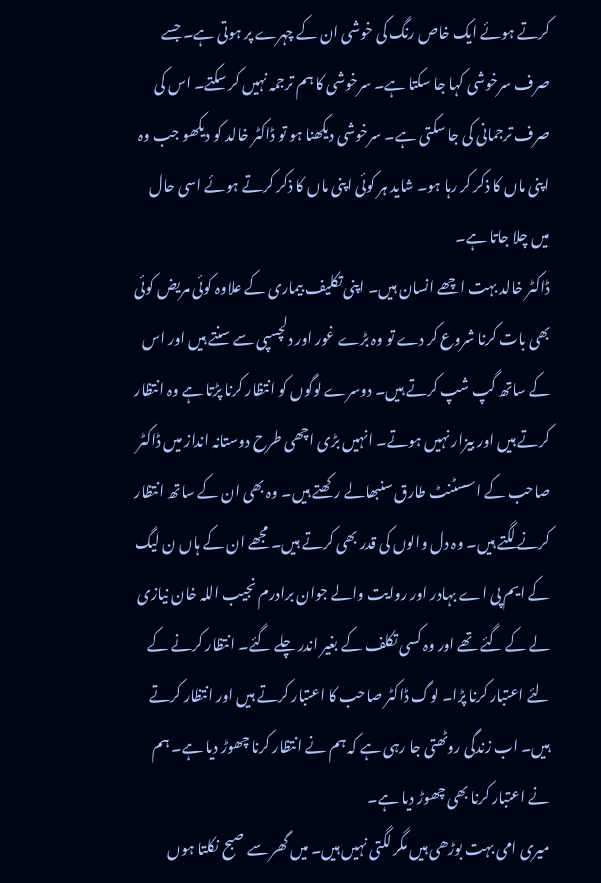کرتے ہوئے ایک خاص رنگ کی خوشی ان کے چہرے پر ہوتی ہے۔ جسے صرف سرخوشی کہا جا سکتا ہے۔ سرخوشی کا ہم ترجمہ نہیں کر سکتے۔ اس کی صرف ترجمانی کی جا سکتی ہے۔ سرخوشی دیکھنا ہو تو ڈاکٹر خالد کو دیکھو جب وہ اپنی ماں کا ذکر کر رہا ہو۔ شاید ہر کوئی اپنی ماں کا ذکر کرتے ہوئے اسی حال میں چلا جاتا ہے۔
ڈاکٹر خالد بہت اچھے انسان ہیں۔ اپنی تکلیف بیماری کے علاوہ کوئی مریض کوئی بھی بات کرنا شروع کر دے تو وہ بڑے غور اور دلچسپی سے سنتے ہیں اور اس کے ساتھ گپ شپ کرتے ہیں۔ دوسرے لوگوں کو انتظار کرنا پڑتا ہے وہ انتظار کرتے ہیں اور بیزار نہیں ہوتے۔ انہیں بڑی اچھی طرح دوستانہ انداز میں ڈاکٹر صاحب کے اسسٹنٹ طارق سنبھالے رکھتے ہیں۔ وہ بھی ان کے ساتھ انتظار کرنے لگتے ہیں۔ وہ دل والوں کی قدر بھی کرتے ہیں۔ مجھے ان کے ہاں ن لیگ کے ایم پی اے بہادر اور روایت والے جوان برادرم نجیب اللہ خان نیازی لے کے گئے تھے اور وہ کسی تکلف کے بغیر اندر چلے گئے۔ انتظار کرنے کے لئے اعتبار کرنا پڑا۔ لوگ ڈاکٹر صاحب کا اعتبار کرتے ہیں اور انتظار کرتے ہیں۔ اب زندگی روٹھتی جا رہی ہے کہ ہم نے انتظار کرنا چھوڑ دیا ہے۔ ہم نے اعتبار کرنا بھی چھوڑ دیا ہے۔
میری امی بہت بوڑھی ہیں مگر لگتی نہیں ہیں۔ میں گھر سے صبح نکلتا ہوں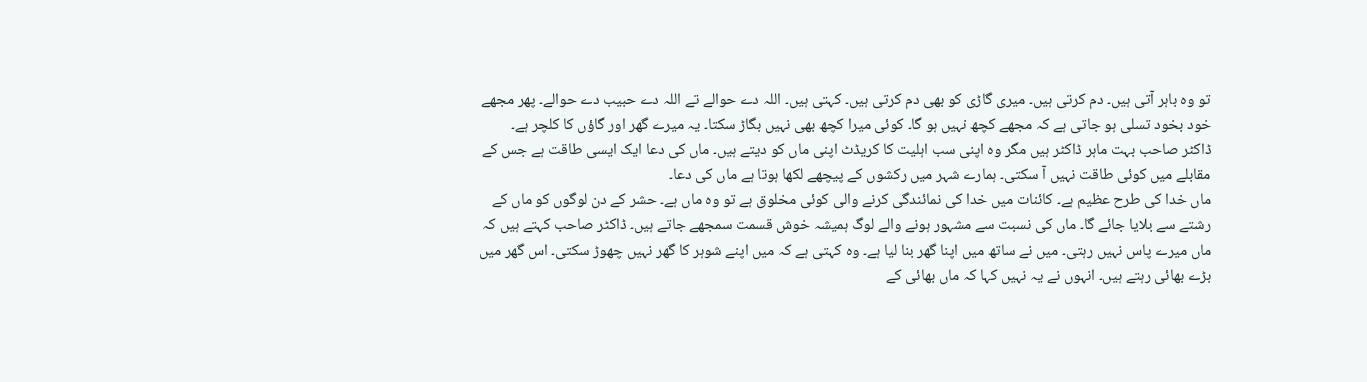تو وہ باہر آتی ہیں۔ دم کرتی ہیں۔ میری گاڑی کو بھی دم کرتی ہیں۔ کہتی ہیں۔ اللہ دے حوالے تے اللہ دے حبیب دے حوالے۔ پھر مجھے خود بخود تسلی ہو جاتی ہے کہ مجھے کچھ نہیں ہو گا۔ کوئی میرا کچھ بھی نہیں بگاڑ سکتا۔ یہ میرے گھر اور گاؤں کا کلچر ہے۔
ڈاکٹر صاحب بہت ماہر ڈاکٹر ہیں مگر وہ اپنی سب اہلیت کا کریڈٹ اپنی ماں کو دیتے ہیں۔ ماں کی دعا ایک ایسی طاقت ہے جس کے مقابلے میں کوئی طاقت نہیں آ سکتی۔ ہمارے شہر میں رکشوں کے پیچھے لکھا ہوتا ہے ماں کی دعا۔
ماں خدا کی طرح عظیم ہے۔ کائنات میں خدا کی نمائندگی کرنے والی کوئی مخلوق ہے تو وہ ماں ہے۔ حشر کے دن لوگوں کو ماں کے رشتے سے بلایا جائے گا۔ ماں کی نسبت سے مشہور ہونے والے لوگ ہمیشہ خوش قسمت سمجھے جاتے ہیں۔ ڈاکٹر صاحب کہتے ہیں کہ ماں میرے پاس نہیں رہتی۔ میں نے ساتھ میں اپنا گھر بنا لیا ہے۔ وہ کہتی ہے کہ میں اپنے شوہر کا گھر نہیں چھوڑ سکتی۔ اس گھر میں بڑے بھائی رہتے ہیں۔ انہوں نے یہ نہیں کہا کہ ماں بھائی کے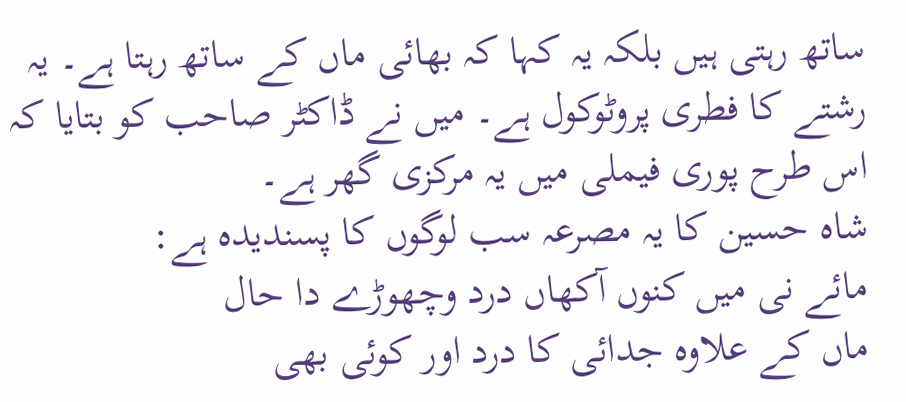ساتھ رہتی ہیں بلکہ یہ کہا کہ بھائی ماں کے ساتھ رہتا ہے۔ یہ رشتے کا فطری پروٹوکول ہے۔ میں نے ڈاکٹر صاحب کو بتایا کہ اس طرح پوری فیملی میں یہ مرکزی گھر ہے۔
شاہ حسین کا یہ مصرعہ سب لوگوں کا پسندیدہ ہے:
مائے نی میں کنوں آکھاں درد وچھوڑے دا حال
ماں کے علاوہ جدائی کا درد اور کوئی بھی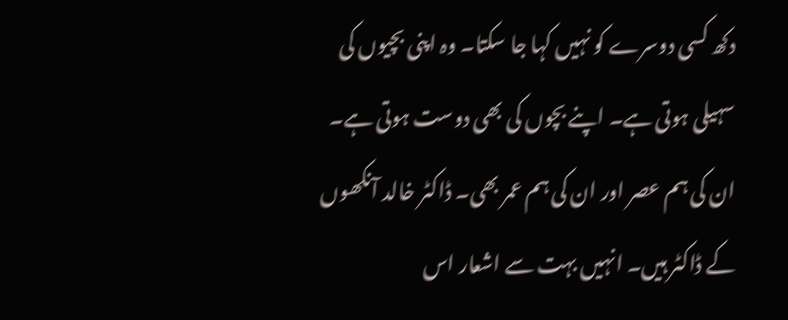دکھ کسی دوسرے کو نہیں کہا جا سکتا۔ وہ اپنی بچیوں کی سہیلی ہوتی ہے۔ اپنے بچوں کی بھی دوست ہوتی ہے۔ ان کی ہم عصر اور ان کی ہم عمر بھی۔ ڈاکٹر خالد آنکھوں کے ڈاکٹر ہیں۔ انہیں بہت سے اشعار اس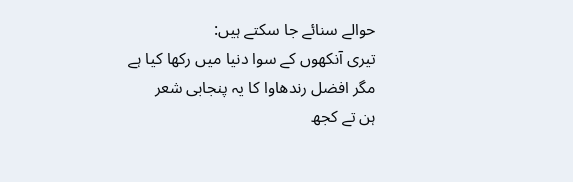حوالے سنائے جا سکتے ہیں:
تیری آنکھوں کے سوا دنیا میں رکھا کیا ہے
مگر افضل رندھاوا کا یہ پنجابی شعر
ہن تے کجھ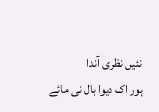نئیں نظری آندا
ہور اک دیوا بال نی مائے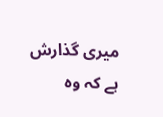میری گذارش ہے کہ وہ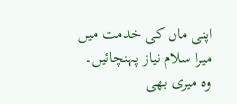اپنی ماں کی خدمت میں میرا سلام نیاز پہنچائیں۔ وہ میری بھی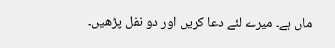ماں ہے۔ میرے لئے دعا کریں اور دو نفل پڑھیں۔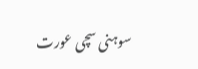سوہنی سچی عورت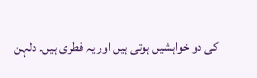کی دو خواہشیں ہوتی ہیں اور یہ فطری ہیں۔ دلہن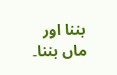بننا اور ماں بننا۔